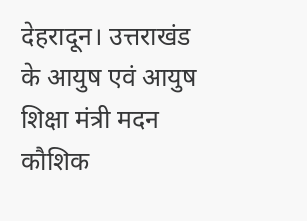देहरादून। उत्तराखंड के आयुष एवं आयुष शिक्षा मंत्री मदन कौशिक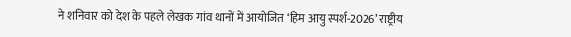ने शनिवार को देश के पहले लेखक गांव थानों में आयोजित ‘हिम आयु स्पर्श-2026’ राष्ट्रीय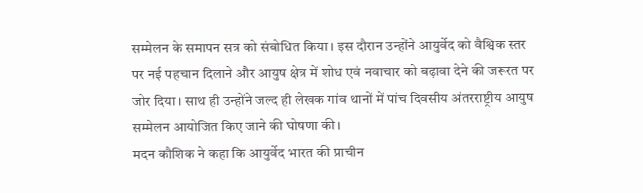सम्मेलन के समापन सत्र को संबोधित किया। इस दौरान उन्होंने आयुर्वेद को वैश्विक स्तर पर नई पहचान दिलाने और आयुष क्षेत्र में शोध एवं नवाचार को बढ़ावा देने की जरूरत पर जोर दिया। साथ ही उन्होंने जल्द ही लेखक गांव थानों में पांच दिवसीय अंतरराष्ट्रीय आयुष सम्मेलन आयोजित किए जाने की घोषणा की।
मदन कौशिक ने कहा कि आयुर्वेद भारत की प्राचीन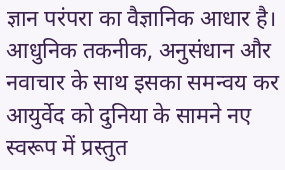ज्ञान परंपरा का वैज्ञानिक आधार है। आधुनिक तकनीक, अनुसंधान और नवाचार के साथ इसका समन्वय कर आयुर्वेद को दुनिया के सामने नए स्वरूप में प्रस्तुत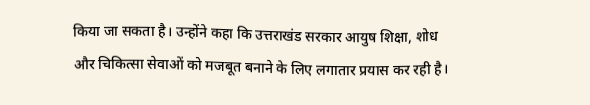किया जा सकता है। उन्होंने कहा कि उत्तराखंड सरकार आयुष शिक्षा, शोध और चिकित्सा सेवाओं को मजबूत बनाने के लिए लगातार प्रयास कर रही है।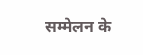सम्मेलन के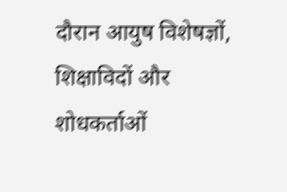दौरान आयुष विशेषज्ञों, शिक्षाविदों और शोधकर्ताओं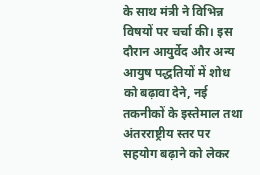के साथ मंत्री ने विभिन्न विषयों पर चर्चा की। इस दौरान आयुर्वेद और अन्य आयुष पद्धतियों में शोध को बढ़ावा देने, नई तकनीकों के इस्तेमाल तथा अंतरराष्ट्रीय स्तर पर सहयोग बढ़ाने को लेकर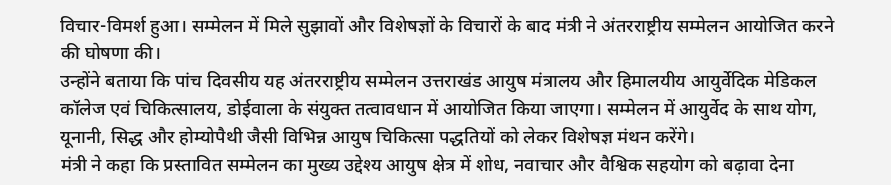विचार-विमर्श हुआ। सम्मेलन में मिले सुझावों और विशेषज्ञों के विचारों के बाद मंत्री ने अंतरराष्ट्रीय सम्मेलन आयोजित करने की घोषणा की।
उन्होंने बताया कि पांच दिवसीय यह अंतरराष्ट्रीय सम्मेलन उत्तराखंड आयुष मंत्रालय और हिमालयीय आयुर्वेदिक मेडिकल कॉलेज एवं चिकित्सालय, डोईवाला के संयुक्त तत्वावधान में आयोजित किया जाएगा। सम्मेलन में आयुर्वेद के साथ योग, यूनानी, सिद्ध और होम्योपैथी जैसी विभिन्न आयुष चिकित्सा पद्धतियों को लेकर विशेषज्ञ मंथन करेंगे।
मंत्री ने कहा कि प्रस्तावित सम्मेलन का मुख्य उद्देश्य आयुष क्षेत्र में शोध, नवाचार और वैश्विक सहयोग को बढ़ावा देना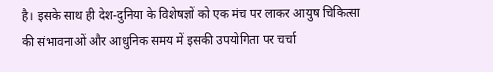है। इसके साथ ही देश-दुनिया के विशेषज्ञों को एक मंच पर लाकर आयुष चिकित्सा की संभावनाओं और आधुनिक समय में इसकी उपयोगिता पर चर्चा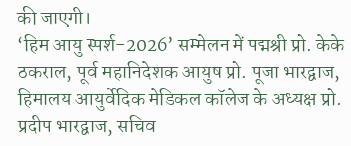की जाएगी।
‘हिम आयु स्पर्श-2026’ सम्मेलन में पद्मश्री प्रो. केके ठकराल, पूर्व महानिदेशक आयुष प्रो. पूजा भारद्वाज, हिमालय आयुर्वेदिक मेडिकल कॉलेज के अध्यक्ष प्रो. प्रदीप भारद्वाज, सचिव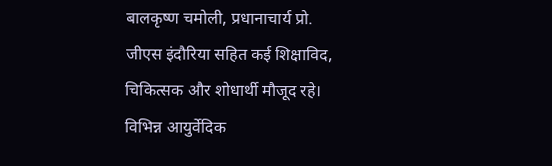बालकृष्ण चमोली, प्रधानाचार्य प्रो. जीएस इंदौरिया सहित कई शिक्षाविद, चिकित्सक और शोधार्थी मौजूद रहे। विभिन्न आयुर्वेदिक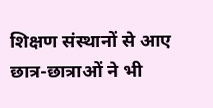शिक्षण संस्थानों से आए छात्र-छात्राओं ने भी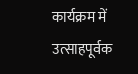कार्यक्रम में उत्साहपूर्वक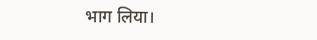भाग लिया।